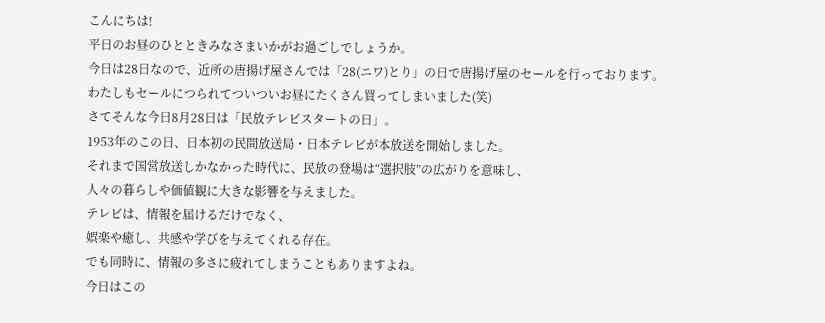こんにちは!
平日のお昼のひとときみなさまいかがお過ごしでしょうか。
今日は28日なので、近所の唐揚げ屋さんでは「28(ニワ)とり」の日で唐揚げ屋のセールを行っております。
わたしもセールにつられてついついお昼にたくさん買ってしまいました(笑)
さてそんな今日8月28日は「民放テレビスタートの日」。
1953年のこの日、日本初の民間放送局・日本テレビが本放送を開始しました。
それまで国営放送しかなかった時代に、民放の登場は“選択肢”の広がりを意味し、
人々の暮らしや価値観に大きな影響を与えました。
テレビは、情報を届けるだけでなく、
娯楽や癒し、共感や学びを与えてくれる存在。
でも同時に、情報の多さに疲れてしまうこともありますよね。
今日はこの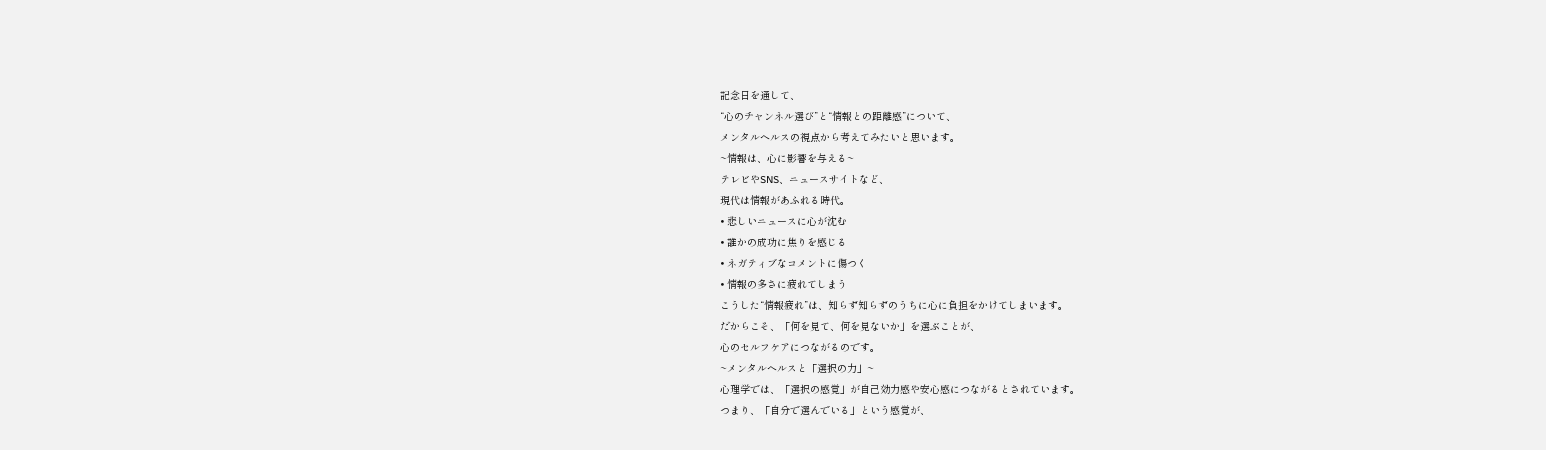記念日を通して、
“心のチャンネル選び”と“情報との距離感”について、
メンタルヘルスの視点から考えてみたいと思います。
~情報は、心に影響を与える~
テレビやSNS、ニュースサイトなど、
現代は情報があふれる時代。
• 悲しいニュースに心が沈む
• 誰かの成功に焦りを感じる
• ネガティブなコメントに傷つく
• 情報の多さに疲れてしまう
こうした“情報疲れ”は、知らず知らずのうちに心に負担をかけてしまいます。
だからこそ、「何を見て、何を見ないか」を選ぶことが、
心のセルフケアにつながるのです。
~メンタルヘルスと「選択の力」~
心理学では、「選択の感覚」が自己効力感や安心感につながるとされています。
つまり、「自分で選んでいる」という感覚が、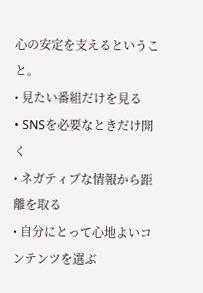心の安定を支えるということ。
• 見たい番組だけを見る
• SNSを必要なときだけ開く
• ネガティブな情報から距離を取る
• 自分にとって心地よいコンテンツを選ぶ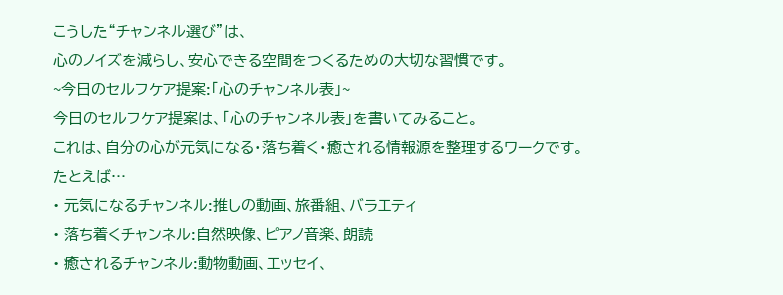こうした“チャンネル選び”は、
心のノイズを減らし、安心できる空間をつくるための大切な習慣です。
~今日のセルフケア提案:「心のチャンネル表」~
今日のセルフケア提案は、「心のチャンネル表」を書いてみること。
これは、自分の心が元気になる・落ち着く・癒される情報源を整理するワークです。
たとえば…
• 元気になるチャンネル:推しの動画、旅番組、バラエティ
• 落ち着くチャンネル:自然映像、ピアノ音楽、朗読
• 癒されるチャンネル:動物動画、エッセイ、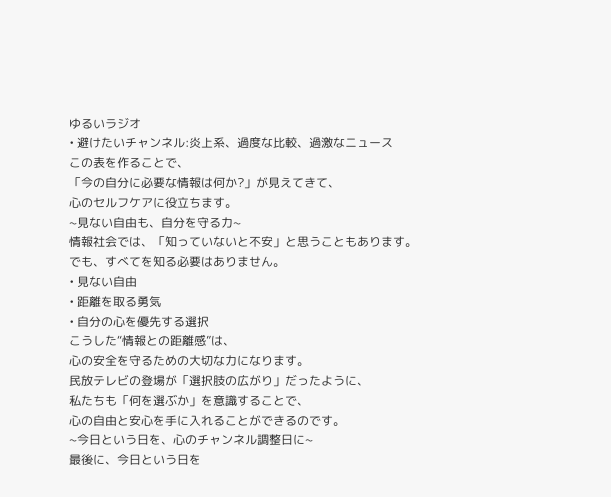ゆるいラジオ
• 避けたいチャンネル:炎上系、過度な比較、過激なニュース
この表を作ることで、
「今の自分に必要な情報は何か?」が見えてきて、
心のセルフケアに役立ちます。
~見ない自由も、自分を守る力~
情報社会では、「知っていないと不安」と思うこともあります。
でも、すべてを知る必要はありません。
• 見ない自由
• 距離を取る勇気
• 自分の心を優先する選択
こうした“情報との距離感”は、
心の安全を守るための大切な力になります。
民放テレビの登場が「選択肢の広がり」だったように、
私たちも「何を選ぶか」を意識することで、
心の自由と安心を手に入れることができるのです。
~今日という日を、心のチャンネル調整日に~
最後に、今日という日を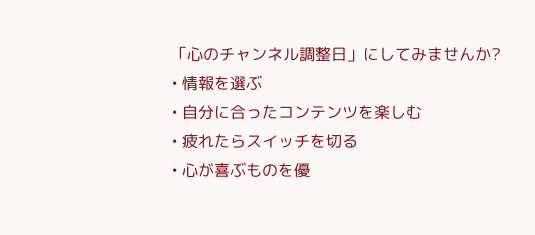「心のチャンネル調整日」にしてみませんか?
• 情報を選ぶ
• 自分に合ったコンテンツを楽しむ
• 疲れたらスイッチを切る
• 心が喜ぶものを優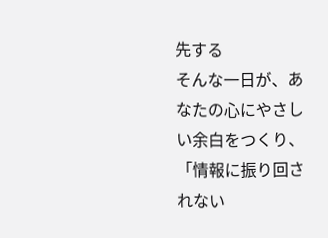先する
そんな一日が、あなたの心にやさしい余白をつくり、
「情報に振り回されない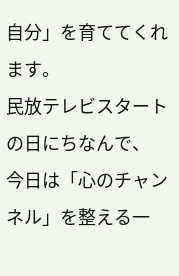自分」を育ててくれます。
民放テレビスタートの日にちなんで、
今日は「心のチャンネル」を整える一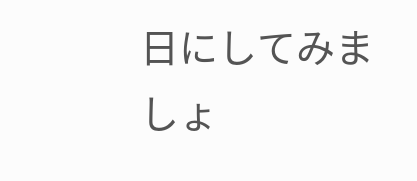日にしてみましょ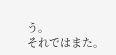う。
それではまた。